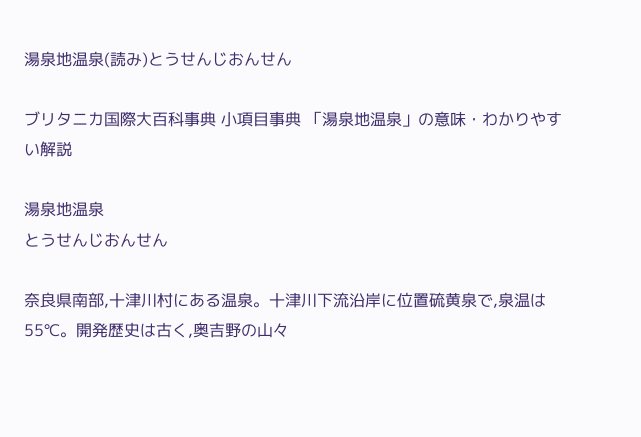湯泉地温泉(読み)とうせんじおんせん

ブリタニカ国際大百科事典 小項目事典 「湯泉地温泉」の意味・わかりやすい解説

湯泉地温泉
とうせんじおんせん

奈良県南部,十津川村にある温泉。十津川下流沿岸に位置硫黄泉で,泉温は 55℃。開発歴史は古く,奥吉野の山々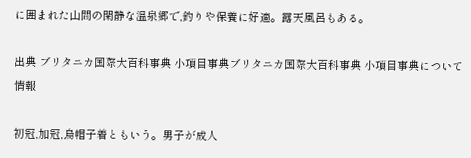に囲まれた山間の閑静な温泉郷で,釣りや保養に好適。露天風呂もある。

出典 ブリタニカ国際大百科事典 小項目事典ブリタニカ国際大百科事典 小項目事典について 情報

初冠,加冠,烏帽子着ともいう。男子が成人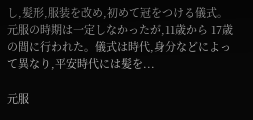し,髪形,服装を改め,初めて冠をつける儀式。元服の時期は一定しなかったが,11歳から 17歳の間に行われた。儀式は時代,身分などによって異なり,平安時代には髪を...

元服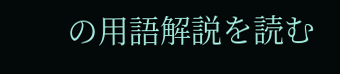の用語解説を読む